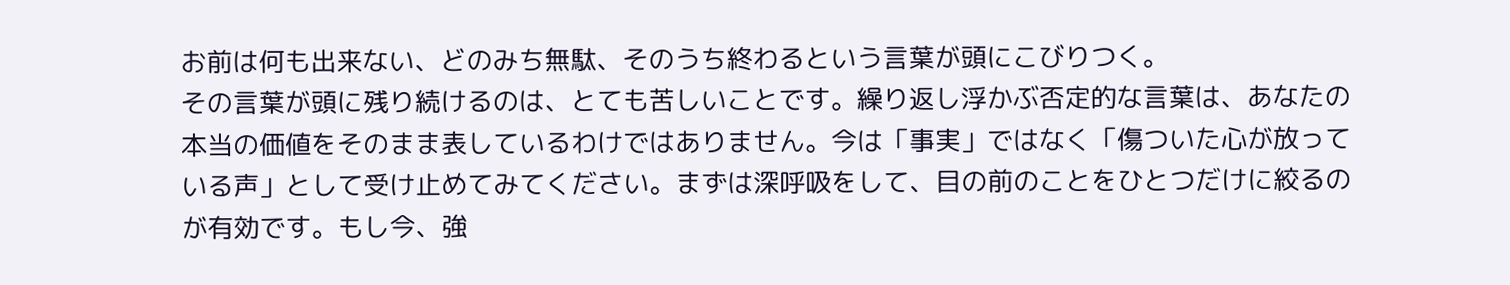お前は何も出来ない、どのみち無駄、そのうち終わるという言葉が頭にこびりつく。
その言葉が頭に残り続けるのは、とても苦しいことです。繰り返し浮かぶ否定的な言葉は、あなたの本当の価値をそのまま表しているわけではありません。今は「事実」ではなく「傷ついた心が放っている声」として受け止めてみてください。まずは深呼吸をして、目の前のことをひとつだけに絞るのが有効です。もし今、強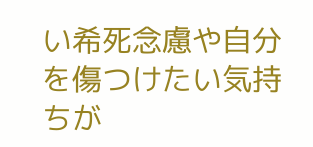い希死念慮や自分を傷つけたい気持ちが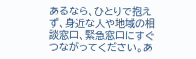あるなら、ひとりで抱えず、身近な人や地域の相談窓口、緊急窓口にすぐつながってください。あ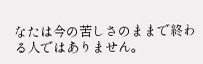なたは今の苦しさのままで終わる人ではありません。